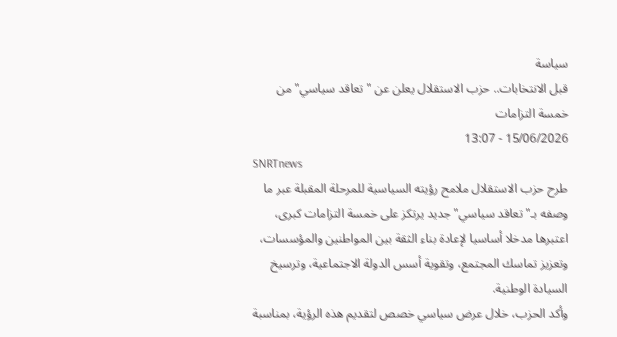سياسة
قبل الانتخابات.. حزب الاستقلال يعلن عن "تعاقد سياسي" من خمسة التزامات
15/06/2026 - 13:07
SNRTnews
طرح حزب الاستقلال ملامح رؤيته السياسية للمرحلة المقبلة عبر ما وصفه بـ"تعاقد سياسي" جديد يرتكز على خمسة التزامات كبرى، اعتبرها مدخلا أساسيا لإعادة بناء الثقة بين المواطنين والمؤسسات، وتعزيز تماسك المجتمع، وتقوية أسس الدولة الاجتماعية، وترسيخ السيادة الوطنية.
وأكد الحزب، خلال عرض سياسي خصص لتقديم هذه الرؤية، بمناسبة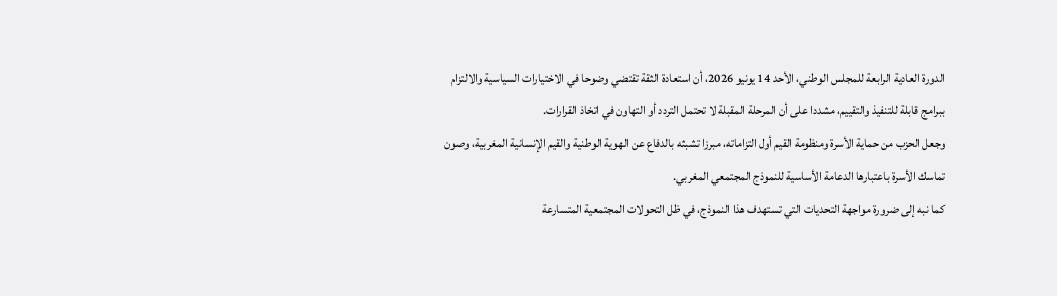الدورة العادية الرابعة للمجلس الوطني، الأحد 14 يونيو 2026، أن استعادة الثقة تقتضي وضوحا في الاختيارات السياسية والالتزام ببرامج قابلة للتنفيذ والتقييم، مشددا على أن المرحلة المقبلة لا تحتمل التردد أو التهاون في اتخاذ القرارات.
وجعل الحزب من حماية الأسرة ومنظومة القيم أول التزاماته، مبرزا تشبثه بالدفاع عن الهوية الوطنية والقيم الإنسانية المغربية، وصون تماسك الأسرة باعتبارها الدعامة الأساسية للنموذج المجتمعي المغربي.
كما نبه إلى ضرورة مواجهة التحديات التي تستهدف هذا النموذج، في ظل التحولات المجتمعية المتسارعة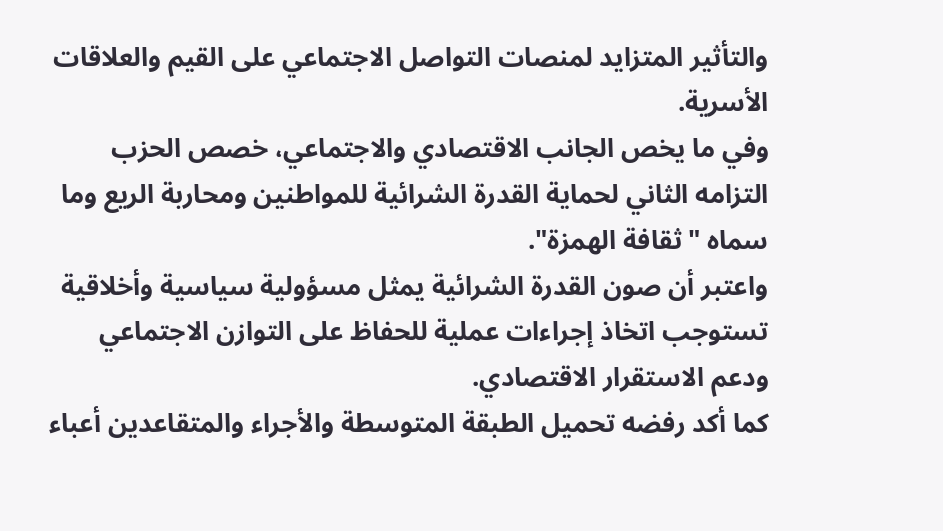والتأثير المتزايد لمنصات التواصل الاجتماعي على القيم والعلاقات الأسرية.
وفي ما يخص الجانب الاقتصادي والاجتماعي، خصص الحزب التزامه الثاني لحماية القدرة الشرائية للمواطنين ومحاربة الريع وما سماه "ثقافة الهمزة".
واعتبر أن صون القدرة الشرائية يمثل مسؤولية سياسية وأخلاقية تستوجب اتخاذ إجراءات عملية للحفاظ على التوازن الاجتماعي ودعم الاستقرار الاقتصادي.
كما أكد رفضه تحميل الطبقة المتوسطة والأجراء والمتقاعدين أعباء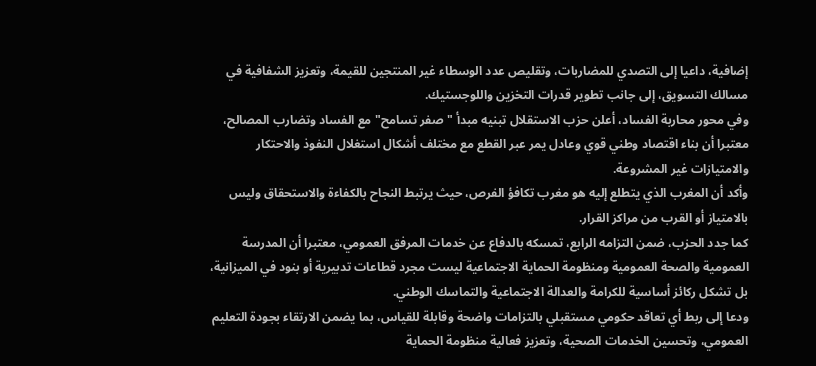إضافية، داعيا إلى التصدي للمضاربات، وتقليص عدد الوسطاء غير المنتجين للقيمة، وتعزيز الشفافية في مسالك التسويق، إلى جانب تطوير قدرات التخزين واللوجستيك.
وفي محور محاربة الفساد، أعلن حزب الاستقلال تبنيه مبدأ "صفر تسامح" مع الفساد وتضارب المصالح، معتبرا أن بناء اقتصاد وطني قوي وعادل يمر عبر القطع مع مختلف أشكال استغلال النفوذ والاحتكار والامتيازات غير المشروعة.
وأكد أن المغرب الذي يتطلع إليه هو مغرب تكافؤ الفرص، حيث يرتبط النجاح بالكفاءة والاستحقاق وليس بالامتياز أو القرب من مراكز القرار.
كما جدد الحزب، ضمن التزامه الرابع، تمسكه بالدفاع عن خدمات المرفق العمومي، معتبرا أن المدرسة العمومية والصحة العمومية ومنظومة الحماية الاجتماعية ليست مجرد قطاعات تدبيرية أو بنود في الميزانية، بل تشكل ركائز أساسية للكرامة والعدالة الاجتماعية والتماسك الوطني.
ودعا إلى ربط أي تعاقد حكومي مستقبلي بالتزامات واضحة وقابلة للقياس، بما يضمن الارتقاء بجودة التعليم العمومي، وتحسين الخدمات الصحية، وتعزيز فعالية منظومة الحماية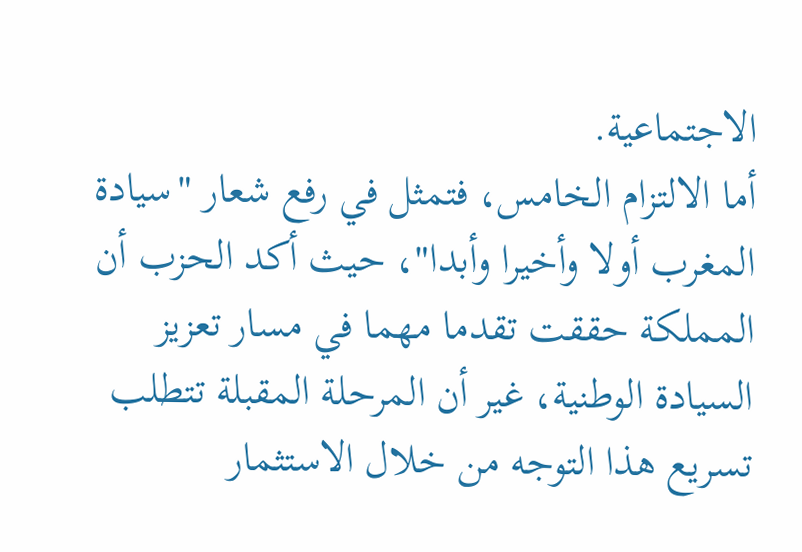الاجتماعية.
أما الالتزام الخامس، فتمثل في رفع شعار "سيادة المغرب أولا وأخيرا وأبدا"، حيث أكد الحزب أن المملكة حققت تقدما مهما في مسار تعزيز السيادة الوطنية، غير أن المرحلة المقبلة تتطلب تسريع هذا التوجه من خلال الاستثمار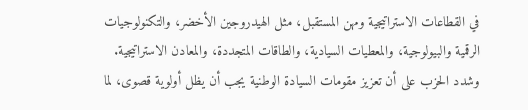في القطاعات الاستراتيجية ومهن المستقبل، مثل الهيدروجين الأخضر، والتكنولوجيات الرقمية والبيولوجية، والمعطيات السيادية، والطاقات المتجددة، والمعادن الاستراتيجية.
وشدد الحزب على أن تعزيز مقومات السيادة الوطنية يجب أن يظل أولوية قصوى، لما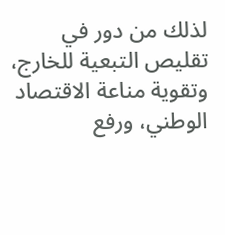لذلك من دور في تقليص التبعية للخارج، وتقوية مناعة الاقتصاد الوطني، ورفع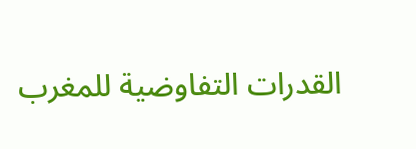القدرات التفاوضية للمغرب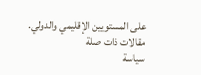على المستويين الإقليمي والدولي.
مقالات ذات صلة
سياسة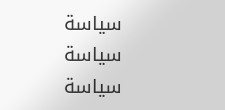سياسة
سياسة
سياسة